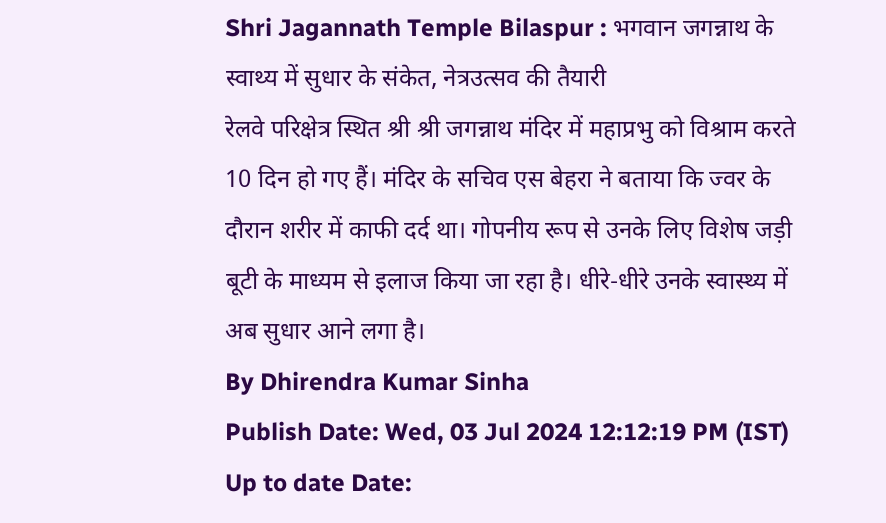Shri Jagannath Temple Bilaspur : भगवान जगन्नाथ के स्वाथ्य में सुधार के संकेत, नेत्रउत्सव की तैयारी
रेलवे परिक्षेत्र स्थित श्री श्री जगन्नाथ मंदिर में महाप्रभु को विश्राम करते 10 दिन हो गए हैं। मंदिर के सचिव एस बेहरा ने बताया कि ज्वर के दौरान शरीर में काफी दर्द था। गोपनीय रूप से उनके लिए विशेष जड़ी बूटी के माध्यम से इलाज किया जा रहा है। धीरे-धीरे उनके स्वास्थ्य में अब सुधार आने लगा है।
By Dhirendra Kumar Sinha
Publish Date: Wed, 03 Jul 2024 12:12:19 PM (IST)
Up to date Date: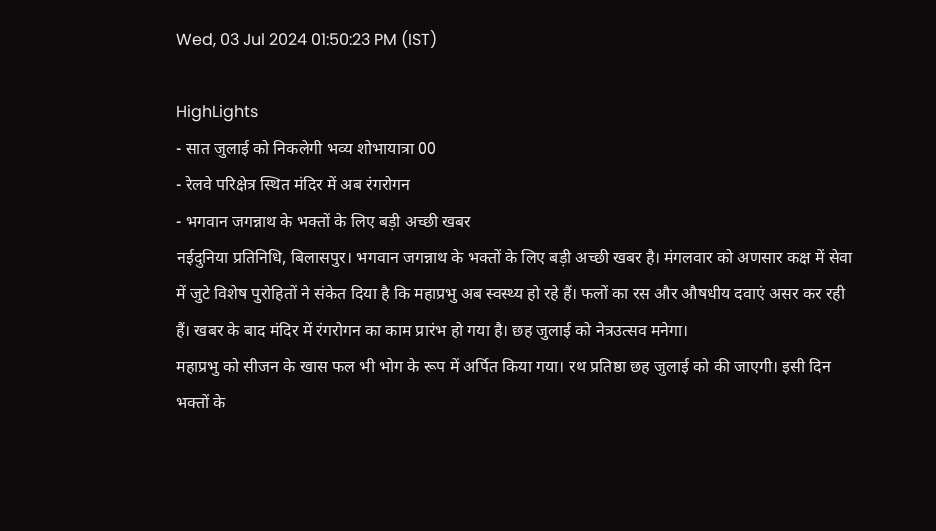Wed, 03 Jul 2024 01:50:23 PM (IST)

HighLights
- सात जुलाई को निकलेगी भव्य शोभायात्रा 00
- रेलवे परिक्षेत्र स्थित मंदिर में अब रंगरोगन
- भगवान जगन्नाथ के भक्तों के लिए बड़ी अच्छी खबर
नईदुनिया प्रतिनिधि, बिलासपुर। भगवान जगन्नाथ के भक्तों के लिए बड़ी अच्छी खबर है। मंगलवार को अणसार कक्ष में सेवा में जुटे विशेष पुरोहितों ने संकेत दिया है कि महाप्रभु अब स्वस्थ्य हो रहे हैं। फलों का रस और औषधीय दवाएं असर कर रही हैं। खबर के बाद मंदिर में रंगरोगन का काम प्रारंभ हो गया है। छह जुलाई को नेत्रउत्सव मनेगा।
महाप्रभु को सीजन के खास फल भी भोग के रूप में अर्पित किया गया। रथ प्रतिष्ठा छह जुलाई को की जाएगी। इसी दिन भक्तों के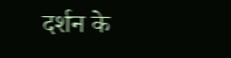दर्शन के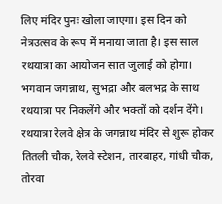लिए मंदिर पुनः खोला जाएगा। इस दिन को नेत्रउत्सव के रूप में मनाया जाता है। इस साल रथयात्रा का आयोजन सात जुलाई को होगा।
भगवान जगन्नाथ, सुभद्रा और बलभद्र के साथ रथयात्रा पर निकलेंगे और भक्तों को दर्शन देंगे। रथयात्रा रेलवे क्षेत्र के जगन्नाथ मंदिर से शुरू होकर तितली चौक, रेलवे स्टेशन, तारबाहर, गांधी चौक, तोरवा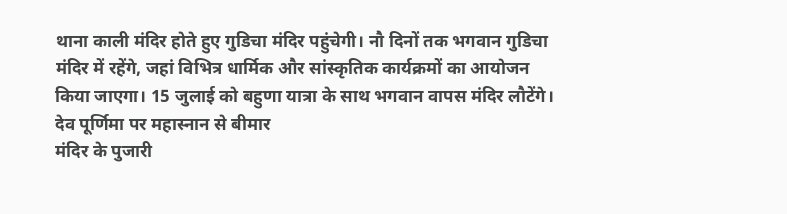थाना काली मंदिर होते हुए गुडिचा मंदिर पहुंचेगी। नौ दिनों तक भगवान गुडिचा मंदिर में रहेंगे, जहां विभित्र धार्मिक और सांस्कृतिक कार्यक्रमों का आयोजन किया जाएगा। 15 जुलाई को बहुणा यात्रा के साथ भगवान वापस मंदिर लौटेंगे।
देव पूर्णिमा पर महास्नान से बीमार
मंदिर के पुजारी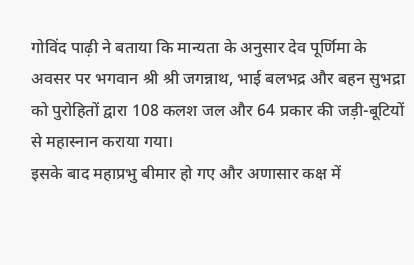गोविंद पाढ़ी ने बताया कि मान्यता के अनुसार देव पूर्णिमा के अवसर पर भगवान श्री श्री जगन्नाथ, भाई बलभद्र और बहन सुभद्रा को पुरोहितों द्वारा 108 कलश जल और 64 प्रकार की जड़ी-बूटियों से महास्नान कराया गया।
इसके बाद महाप्रभु बीमार हो गए और अणासार कक्ष में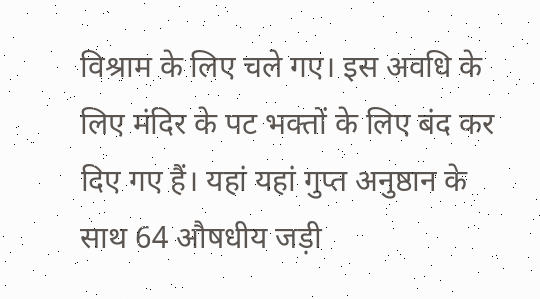विश्राम के लिए चले गए। इस अवधि के लिए मंदिर के पट भक्तों के लिए बंद कर दिए गए हैं। यहां यहां गुप्त अनुष्ठान के साथ 64 औषधीय जड़ी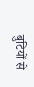बुटियों से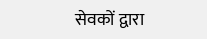सेवकों द्वारा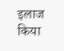इलाज किया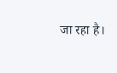जा रहा है।